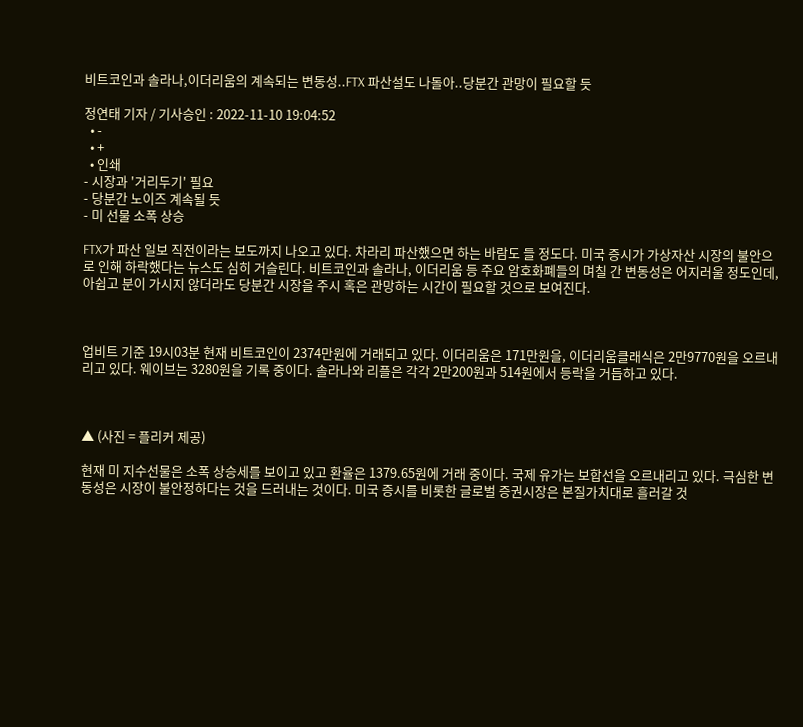비트코인과 솔라나,이더리움의 계속되는 변동성..FTX 파산설도 나돌아..당분간 관망이 필요할 듯

정연태 기자 / 기사승인 : 2022-11-10 19:04:52
  • -
  • +
  • 인쇄
- 시장과 '거리두기' 필요
- 당분간 노이즈 계속될 듯
- 미 선물 소폭 상승

FTX가 파산 일보 직전이라는 보도까지 나오고 있다. 차라리 파산했으면 하는 바람도 들 정도다. 미국 증시가 가상자산 시장의 불안으로 인해 하락했다는 뉴스도 심히 거슬린다. 비트코인과 솔라나, 이더리움 등 주요 암호화폐들의 며칠 간 변동성은 어지러울 정도인데, 아쉽고 분이 가시지 않더라도 당분간 시장을 주시 혹은 관망하는 시간이 필요할 것으로 보여진다.



업비트 기준 19시03분 현재 비트코인이 2374만원에 거래되고 있다. 이더리움은 171만원을, 이더리움클래식은 2만9770원을 오르내리고 있다. 웨이브는 3280원을 기록 중이다. 솔라나와 리플은 각각 2만200원과 514원에서 등락을 거듭하고 있다.



▲ (사진 = 플리커 제공)

현재 미 지수선물은 소폭 상승세를 보이고 있고 환율은 1379.65원에 거래 중이다. 국제 유가는 보합선을 오르내리고 있다. 극심한 변동성은 시장이 불안정하다는 것을 드러내는 것이다. 미국 증시를 비롯한 글로벌 증권시장은 본질가치대로 흘러갈 것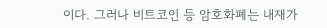이다. 그러나 비트코인 등 암호화폐는 내재가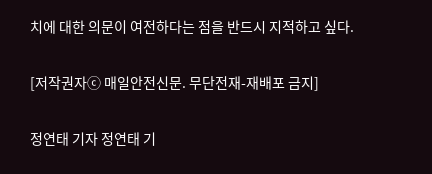치에 대한 의문이 여전하다는 점을 반드시 지적하고 싶다.

[저작권자ⓒ 매일안전신문. 무단전재-재배포 금지]

정연태 기자 정연태 기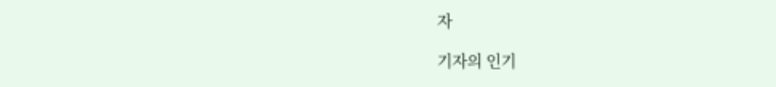자

기자의 인기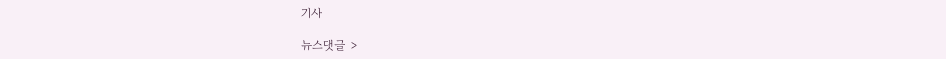기사

뉴스댓글 >